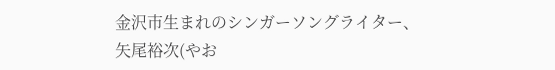金沢市生まれのシンガーソングライター、 矢尾裕次(やお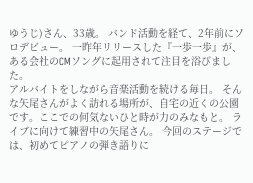ゆうじ)さん、33歳。 バンド活動を経て、2年前にソロデビュー。 一昨年リリースした『一歩一歩』が、ある会社のCMソングに起用されて注目を浴びました。
アルバイトをしながら音楽活動を続ける毎日。 そんな矢尾さんがよく訪れる場所が、自宅の近くの公園です。ここでの何気ないひと時が力のみなもと。 ライブに向けて練習中の矢尾さん。 今回のステージでは、初めてピアノの弾き語りに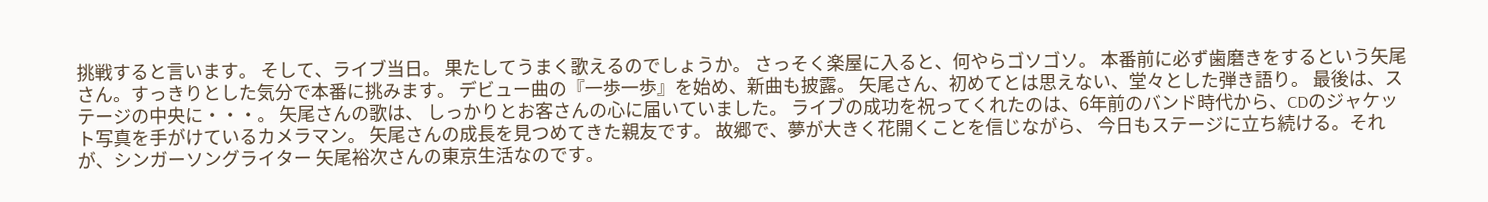挑戦すると言います。 そして、ライブ当日。 果たしてうまく歌えるのでしょうか。 さっそく楽屋に入ると、何やらゴソゴソ。 本番前に必ず歯磨きをするという矢尾さん。すっきりとした気分で本番に挑みます。 デビュー曲の『一歩一歩』を始め、新曲も披露。 矢尾さん、初めてとは思えない、堂々とした弾き語り。 最後は、ステージの中央に・・・。 矢尾さんの歌は、 しっかりとお客さんの心に届いていました。 ライブの成功を祝ってくれたのは、6年前のバンド時代から、CDのジャケット写真を手がけているカメラマン。 矢尾さんの成長を見つめてきた親友です。 故郷で、夢が大きく花開くことを信じながら、 今日もステージに立ち続ける。それが、シンガーソングライター 矢尾裕次さんの東京生活なのです。